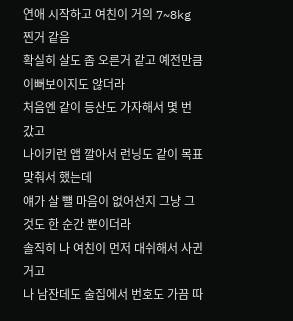연애 시작하고 여친이 거의 7~8kg 찐거 같음
확실히 살도 좀 오른거 같고 예전만큼 이뻐보이지도 않더라
처음엔 같이 등산도 가자해서 몇 번 갔고
나이키런 앱 깔아서 런닝도 같이 목표맞춰서 했는데
얘가 살 뺼 마음이 없어선지 그냥 그것도 한 순간 뿐이더라
솔직히 나 여친이 먼저 대쉬해서 사귄거고
나 남잔데도 술집에서 번호도 가끔 따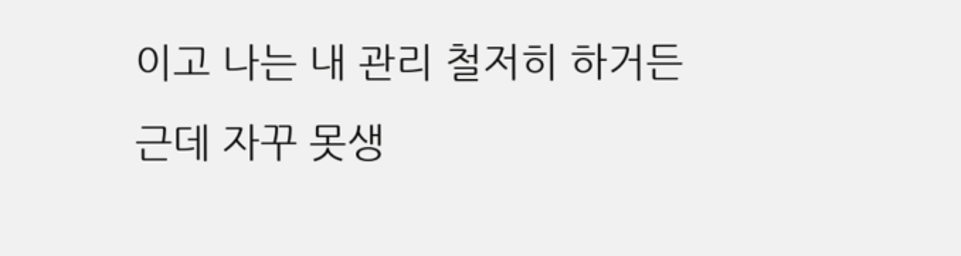이고 나는 내 관리 철저히 하거든
근데 자꾸 못생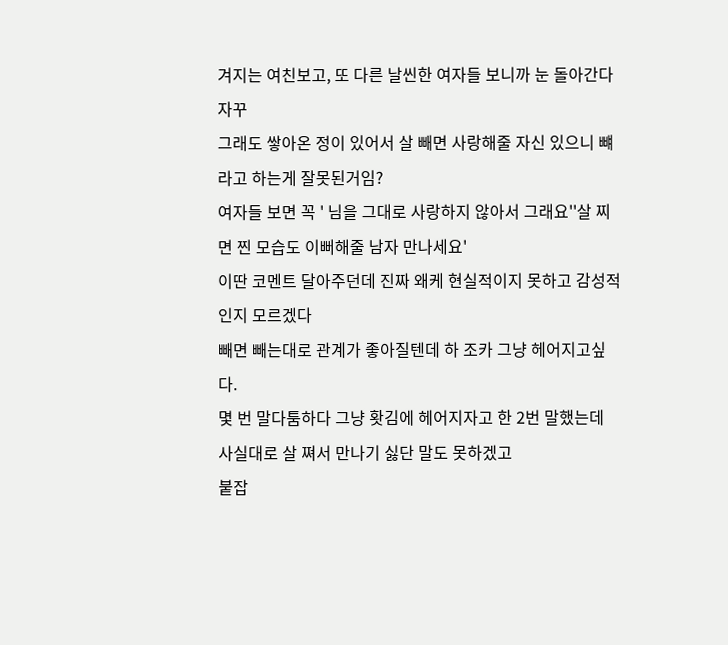겨지는 여친보고, 또 다른 날씬한 여자들 보니까 눈 돌아간다 자꾸
그래도 쌓아온 정이 있어서 살 빼면 사랑해줄 자신 있으니 뺴라고 하는게 잘못된거임?
여자들 보면 꼭 ' 님을 그대로 사랑하지 않아서 그래요''살 찌면 찐 모습도 이뻐해줄 남자 만나세요'
이딴 코멘트 달아주던데 진짜 왜케 현실적이지 못하고 감성적인지 모르겠다
빼면 빼는대로 관계가 좋아질텐데 하 조카 그냥 헤어지고싶다.
몇 번 말다툼하다 그냥 홧김에 헤어지자고 한 2번 말했는데
사실대로 살 쪄서 만나기 싫단 말도 못하겠고
붙잡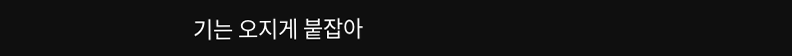기는 오지게 붙잡아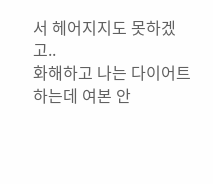서 헤어지지도 못하겠고..
화해하고 나는 다이어트하는데 여본 안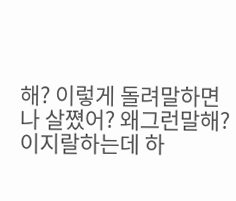해? 이렇게 돌려말하면
나 살쪘어? 왜그런말해? 이지랄하는데 하